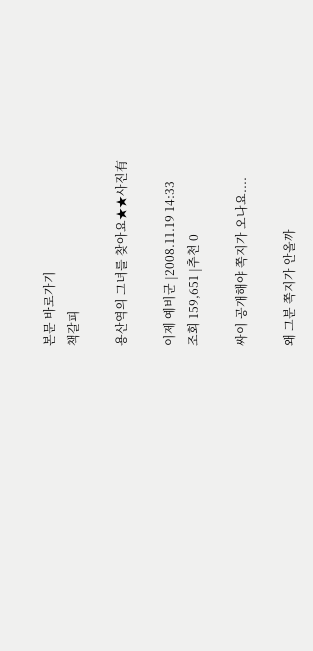본문 바로가기
책갈피

용산역의 그녀를 찾아요★★사진有

이제 예비군 |2008.11.19 14:33
조회 159,651 |추천 0

싸이 공개해야 쪽지가 오나요....

왜 그분 쪽지가 안올까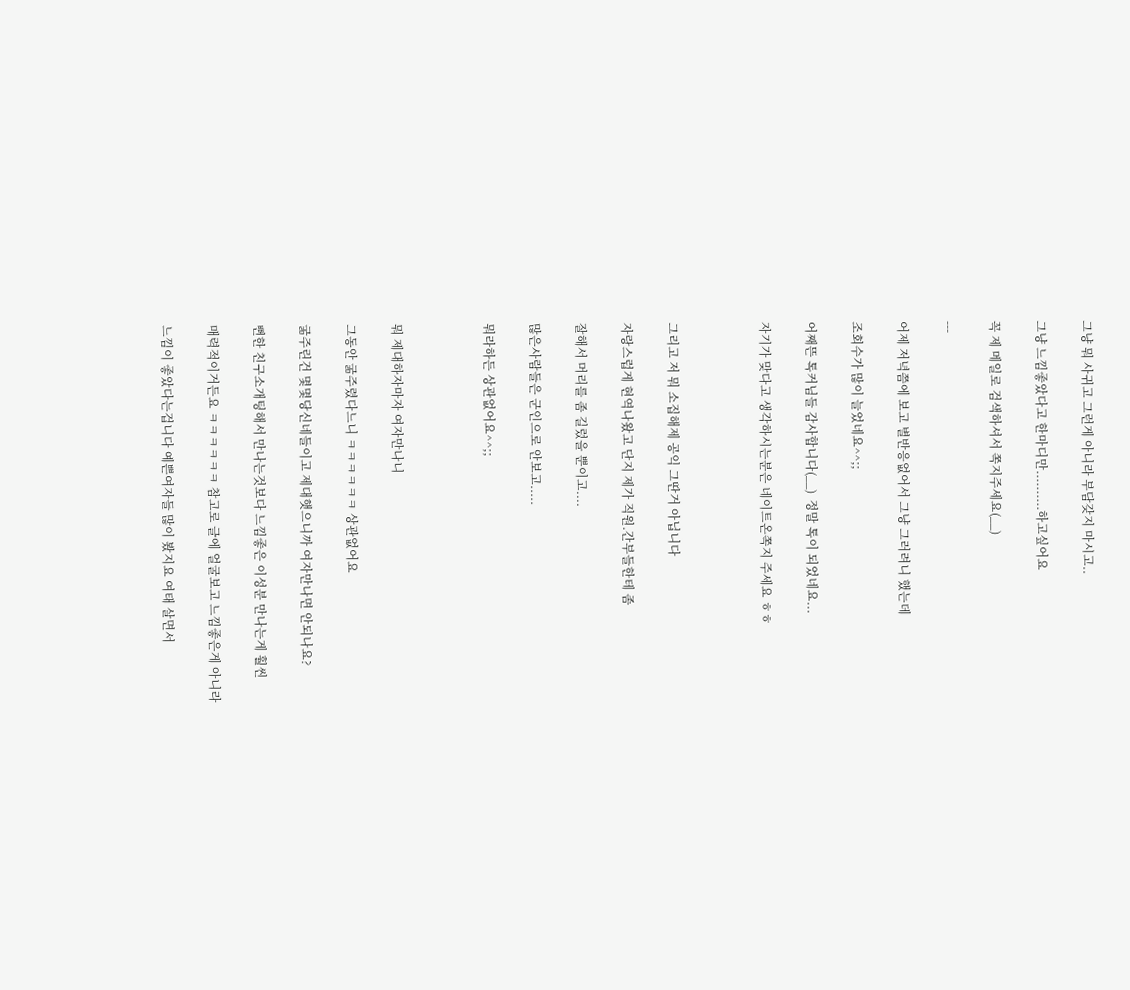그냥 뭐 사귀고 그런게 아니라 부담갖지 마시고..

그냥 느낌좋았다고 한마디만..........하고싶어요

꼭 제 메일로 검색하셔서 쪽지주세요(__)

---

어제 저녁쯤에 보고 별반응없어서 그냥 그러려니 했는데

조회수가 많이 늘었네요^^;;

어째뜬 톡커님들 감사합니다(__)  정말 톡이 되었네요...

자기가 맞다고 생각하시는분은 네이트온쪽지 주세요 ㅎㅎ



그리고 저 뭐 소집해제 공익 그딴거 아닙니다

자랑스럽게 현역나왔고 단지 제가 직원.간부들한테 좀

잘해서 머리를 좀 길렀을 뿐이고....

많은사람들은 군인으로 안보고.....

뭐라하든 상관없어요^^;;



뭐 제대하자마자 여자만나니

그동안 굶주렸다느니 ㅋㅋㅋㅋㅋㅋ 상관없어요

굶주린건 몇몇당신네들이고 제대햇으니까 여자만나면 안되나요?

뻔한 친구소개팅해서 만나는것보다 느낌좋은 이성분 만나는게 훨씬

매력적이거든요 ㅋㅋㅋㅋㅋㅋ 참고로 글에 얼굴보고 느낌좋은게 아니라

느낌이 좋았다는겁니다 예쁜여자들 많이 봤지요 여태 살면서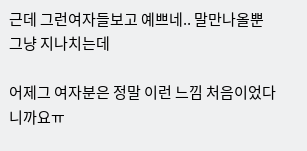근데 그런여자들보고 예쁘네.. 말만나올뿐 그냥 지나치는데

어제그 여자분은 정말 이런 느낌 처음이었다니까요ㅠ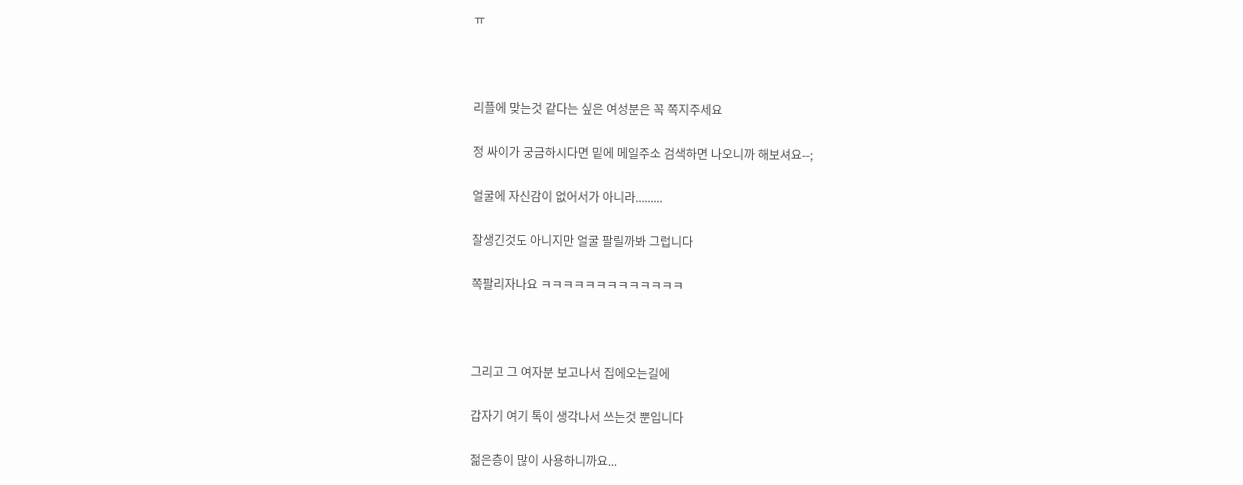ㅠ



리플에 맞는것 같다는 싶은 여성분은 꼭 쪽지주세요

정 싸이가 궁금하시다면 밑에 메일주소 검색하면 나오니까 해보셔요--;

얼굴에 자신감이 없어서가 아니라.........

잘생긴것도 아니지만 얼굴 팔릴까봐 그럽니다

쪽팔리자나요 ㅋㅋㅋㅋㅋㅋㅋㅋㅋㅋㅋㅋㅋ



그리고 그 여자분 보고나서 집에오는길에

갑자기 여기 톡이 생각나서 쓰는것 뿐입니다

젊은층이 많이 사용하니까요...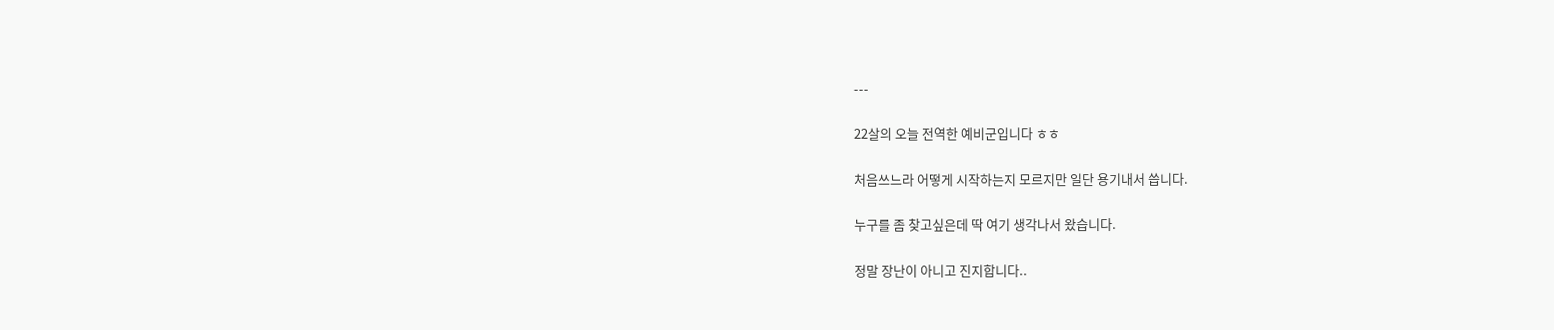---

22살의 오늘 전역한 예비군입니다 ㅎㅎ

처음쓰느라 어떻게 시작하는지 모르지만 일단 용기내서 씁니다.

누구를 좀 찾고싶은데 딱 여기 생각나서 왔습니다.

정말 장난이 아니고 진지합니다..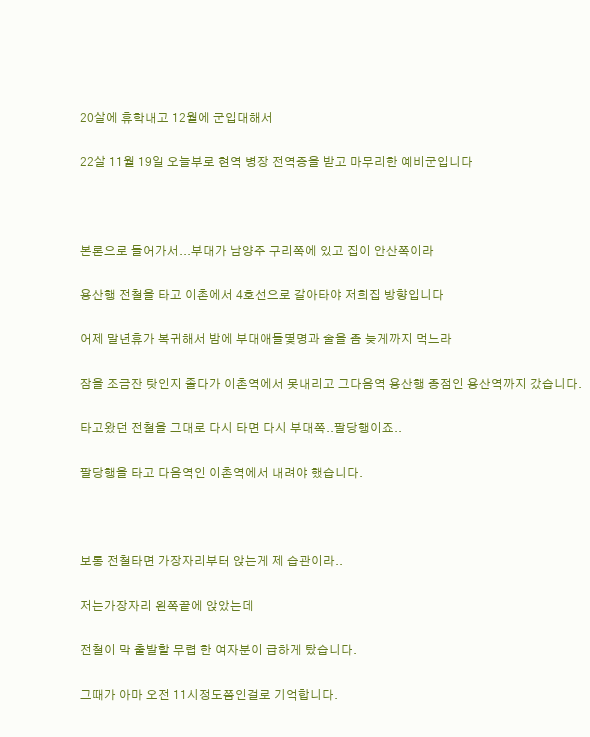20살에 휴학내고 12월에 군입대해서

22살 11월 19일 오늘부로 현역 병장 전역증을 받고 마무리한 예비군입니다



본론으로 들어가서...부대가 남양주 구리쪽에 있고 집이 안산쪽이라

용산행 전철을 타고 이촌에서 4호선으로 갈아타야 저희집 방향입니다

어제 말년휴가 복귀해서 밤에 부대애들몇명과 술을 좀 늦게까지 먹느라

잠을 조금잔 탓인지 졸다가 이촌역에서 못내리고 그다음역 용산행 종점인 용산역까지 갔습니다.

타고왔던 전철을 그대로 다시 타면 다시 부대쪽..팔당행이죠..

팔당행을 타고 다음역인 이촌역에서 내려야 했습니다.



보통 전철타면 가장자리부터 앉는게 제 습관이라..

저는가장자리 왼쪽끝에 앉았는데

전철이 막 출발할 무렵 한 여자분이 급하게 탔습니다.

그때가 아마 오전 11시정도쯤인걸로 기억합니다.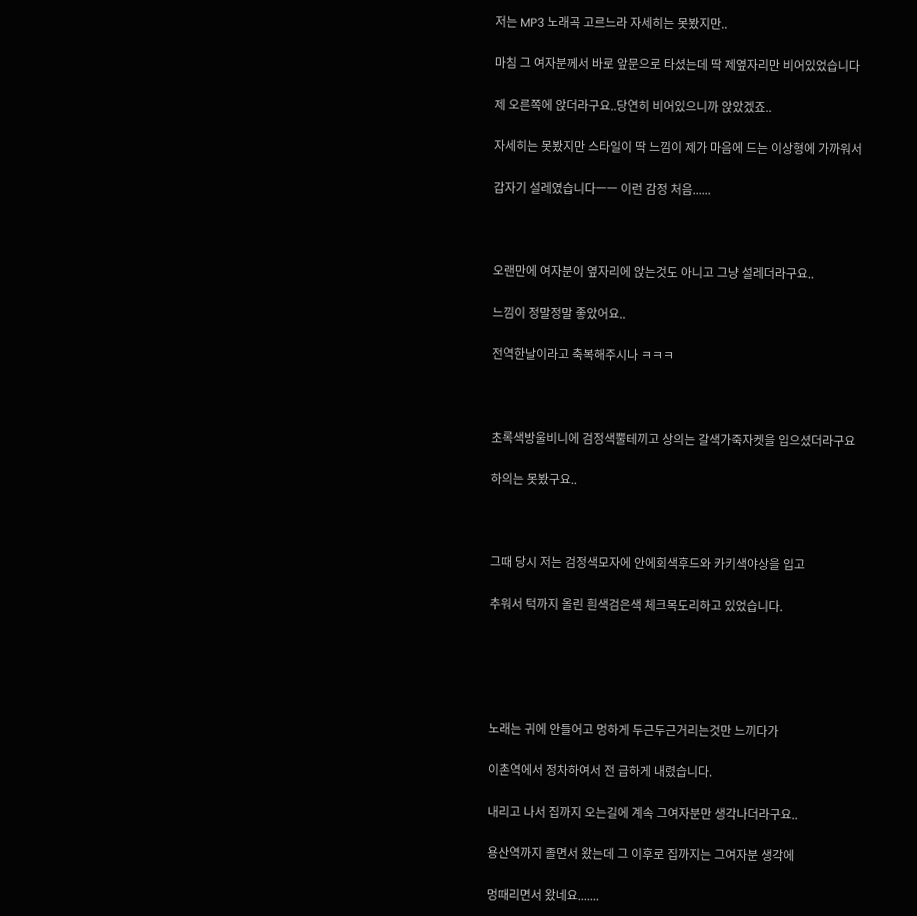저는 MP3 노래곡 고르느라 자세히는 못봤지만..

마침 그 여자분께서 바로 앞문으로 타셨는데 딱 제옆자리만 비어있었습니다

제 오른쪽에 앉더라구요..당연히 비어있으니까 앉았겠죠..

자세히는 못봤지만 스타일이 딱 느낌이 제가 마음에 드는 이상형에 가까워서

갑자기 설레였습니다ㅡㅡ 이런 감정 처음......



오랜만에 여자분이 옆자리에 앉는것도 아니고 그냥 설레더라구요..

느낌이 정말정말 좋았어요..

전역한날이라고 축복해주시나 ㅋㅋㅋ



초록색방울비니에 검정색뿔테끼고 상의는 갈색가죽자켓을 입으셨더라구요

하의는 못봤구요..



그때 당시 저는 검정색모자에 안에회색후드와 카키색야상을 입고

추워서 턱까지 올린 흰색검은색 체크목도리하고 있었습니다.





노래는 귀에 안들어고 멍하게 두근두근거리는것만 느끼다가

이촌역에서 정차하여서 전 급하게 내렸습니다.

내리고 나서 집까지 오는길에 계속 그여자분만 생각나더라구요..

용산역까지 졸면서 왔는데 그 이후로 집까지는 그여자분 생각에

멍때리면서 왔네요.......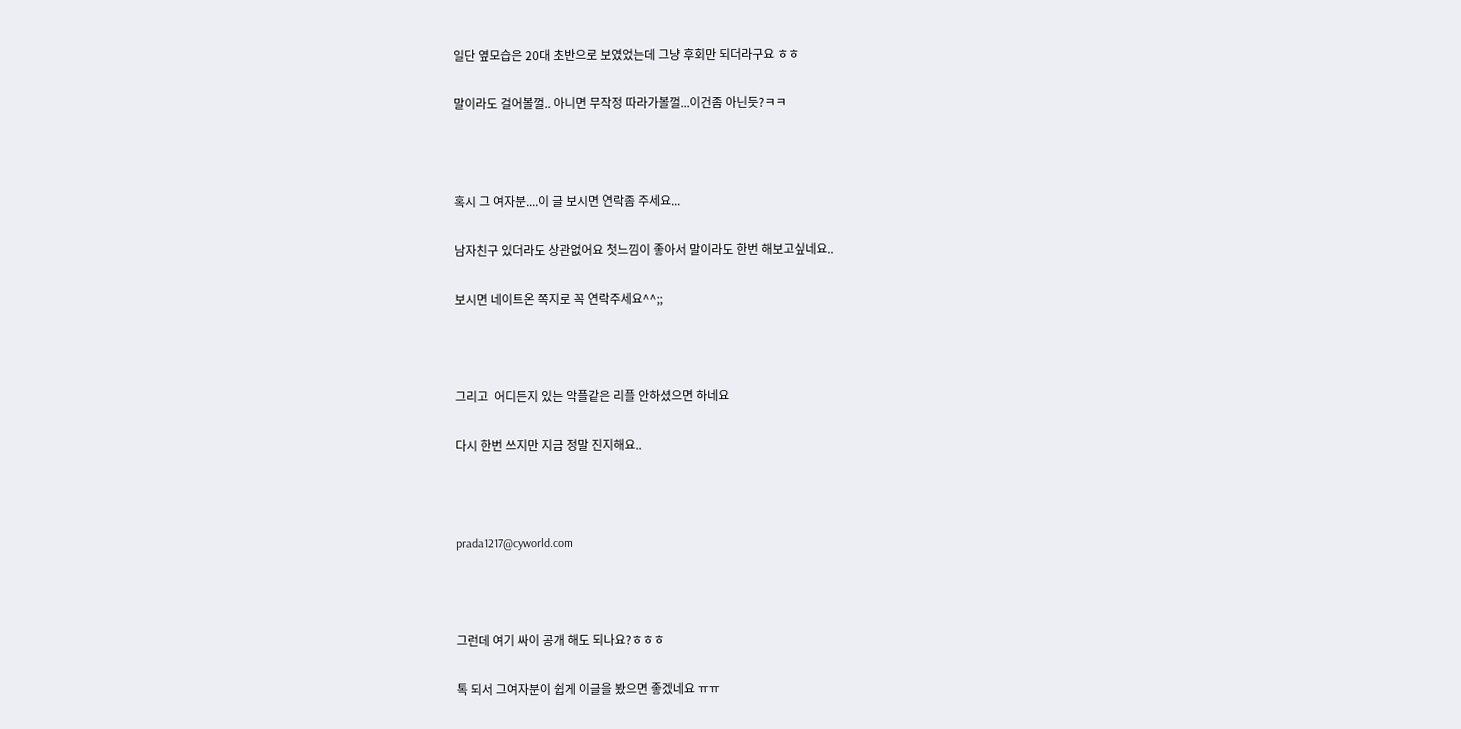일단 옆모습은 20대 초반으로 보였었는데 그냥 후회만 되더라구요 ㅎㅎ

말이라도 걸어볼껄.. 아니면 무작정 따라가볼껄...이건좀 아닌듯?ㅋㅋ



혹시 그 여자분....이 글 보시면 연락좀 주세요...

남자친구 있더라도 상관없어요 첫느낌이 좋아서 말이라도 한번 해보고싶네요..

보시면 네이트온 쪽지로 꼭 연락주세요^^;;



그리고  어디든지 있는 악플같은 리플 안하셨으면 하네요

다시 한번 쓰지만 지금 정말 진지해요..



prada1217@cyworld.com



그런데 여기 싸이 공개 해도 되나요?ㅎㅎㅎ

톡 되서 그여자분이 쉽게 이글을 봤으면 좋겠네요 ㅠㅠ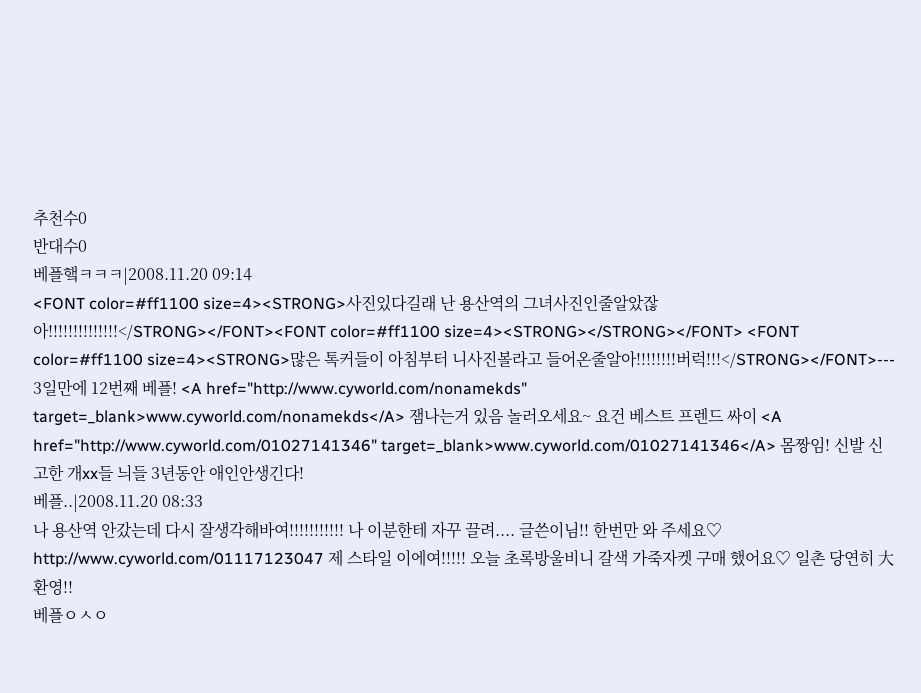추천수0
반대수0
베플햌ㅋㅋㅋ|2008.11.20 09:14
<FONT color=#ff1100 size=4><STRONG>사진있다길래 난 용산역의 그녀사진인줄알았잖아!!!!!!!!!!!!!!</STRONG></FONT><FONT color=#ff1100 size=4><STRONG></STRONG></FONT> <FONT color=#ff1100 size=4><STRONG>많은 톡커들이 아침부터 니사진볼라고 들어온줄알아!!!!!!!!버럭!!!</STRONG></FONT>--- 3일만에 12번째 베플! <A href="http://www.cyworld.com/nonamekds" target=_blank>www.cyworld.com/nonamekds</A> 잼나는거 있음 놀러오세요~ 요건 베스트 프렌드 싸이 <A href="http://www.cyworld.com/01027141346" target=_blank>www.cyworld.com/01027141346</A> 몸짱임! 신발 신고한 개xx들 늬들 3년동안 애인안생긴다!
베플..|2008.11.20 08:33
나 용산역 안갔는데 다시 잘생각해바여!!!!!!!!!!! 나 이분한테 자꾸 끌려.... 글쓴이님!! 한번만 와 주세요♡ http://www.cyworld.com/01117123047 제 스타일 이에여!!!!! 오늘 초록방울비니 갈색 가죽자켓 구매 했어요♡ 일촌 당연히 大환영!!
베플ㅇㅅㅇ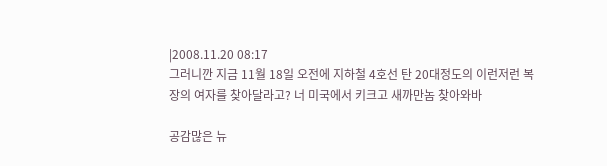|2008.11.20 08:17
그러니깐 지금 11월 18일 오전에 지하철 4호선 탄 20대정도의 이런저런 복장의 여자를 찾아달라고? 너 미국에서 키크고 새까만놈 찾아와바

공감많은 뉴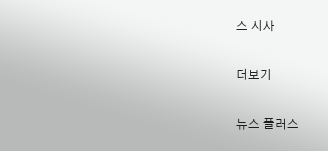스 시사

더보기

뉴스 플러스